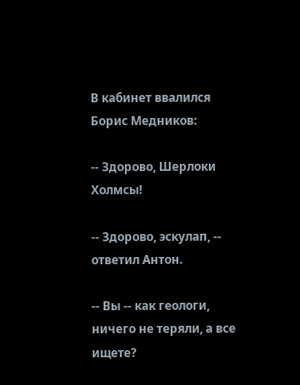В кабинет ввалился Борис Медников:

-- Здорово, Шерлоки Холмсы!

-- Здорово, эскулап, -- ответил Антон.

-- Вы -- как геологи, ничего не теряли, а все ищете?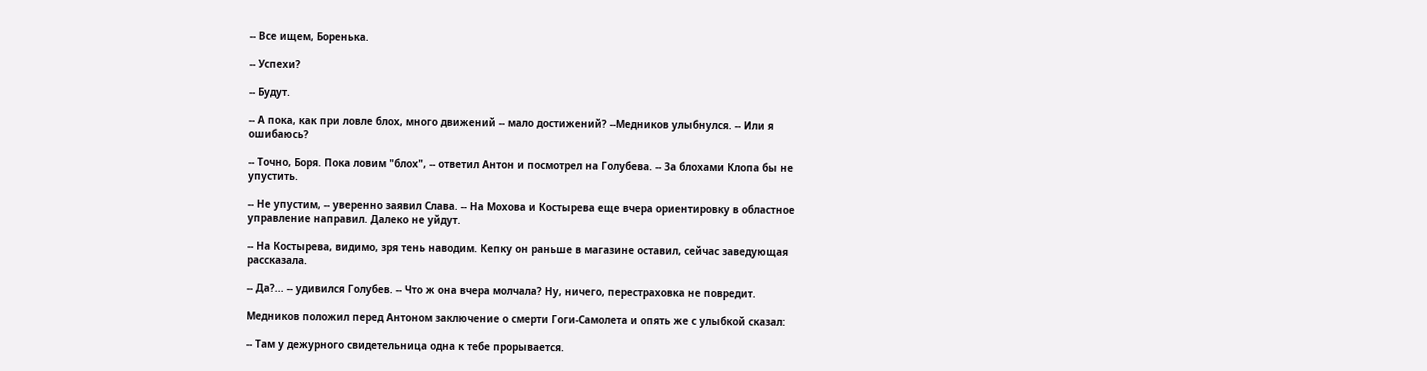-- Все ищем, Боренька.

-- Успехи?

-- Будут.

-- А пока, как при ловле блох, много движений -- мало достижений? --Медников улыбнулся. -- Или я ошибаюсь?

-- Точно, Боря. Пока ловим "блох", -- ответил Антон и посмотрел на Голубева. -- За блохами Клопа бы не упустить.

-- Не упустим, -- уверенно заявил Слава. -- На Мохова и Костырева еще вчера ориентировку в областное управление направил. Далеко не уйдут.

-- На Костырева, видимо, зря тень наводим. Кепку он раньше в магазине оставил, сейчас заведующая рассказала.

-- Да?... -- удивился Голубев. -- Что ж она вчера молчала? Ну, ничего, перестраховка не повредит.

Медников положил перед Антоном заключение о смерти Гоги-Самолета и опять же с улыбкой сказал:

-- Там у дежурного свидетельница одна к тебе прорывается.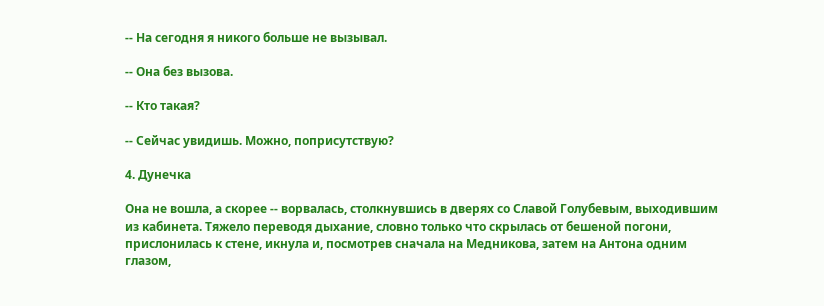-- На сегодня я никого больше не вызывал.

-- Она без вызова.

-- Кто такая?

-- Сейчас увидишь. Можно, поприсутствую?

4. Дунечка

Она не вошла, а скорее -- ворвалась, столкнувшись в дверях со Славой Голубевым, выходившим из кабинета. Тяжело переводя дыхание, словно только что скрылась от бешеной погони, прислонилась к стене, икнула и, посмотрев сначала на Медникова, затем на Антона одним глазом,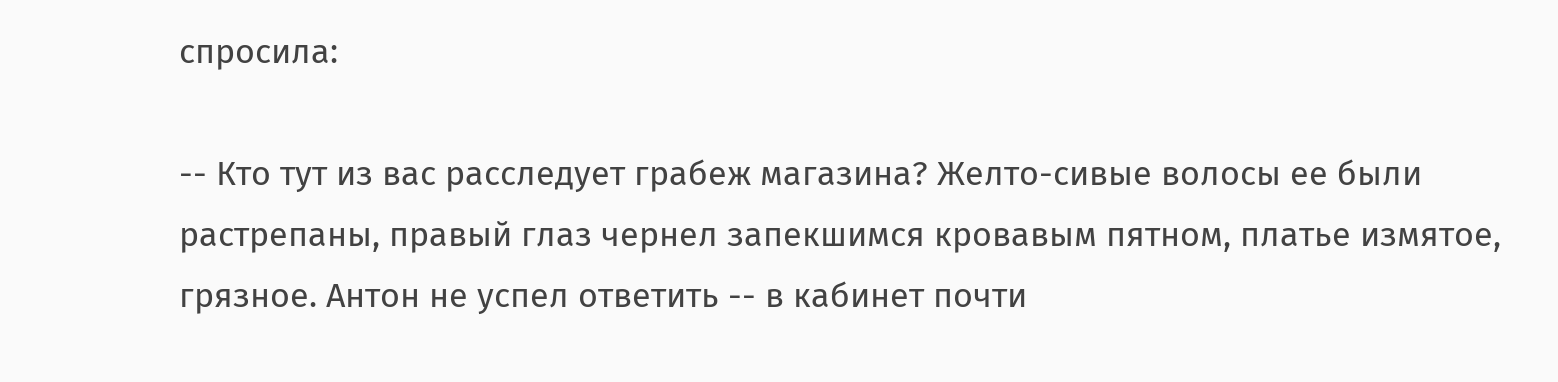спросила:

-- Кто тут из вас расследует грабеж магазина? Желто-сивые волосы ее были растрепаны, правый глаз чернел запекшимся кровавым пятном, платье измятое, грязное. Антон не успел ответить -- в кабинет почти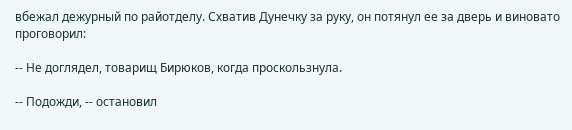вбежал дежурный по райотделу. Схватив Дунечку за руку, он потянул ее за дверь и виновато проговорил:

-- Не доглядел, товарищ Бирюков, когда проскользнула.

-- Подожди, -- остановил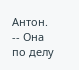Антон. -- Она по делу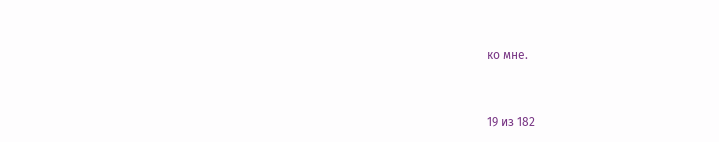ко мне.



19 из 182